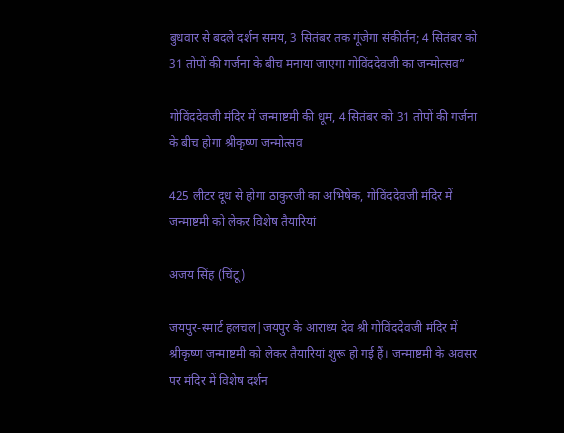बुधवार से बदले दर्शन समय, 3 सितंबर तक गूंजेगा संकीर्तन; 4 सितंबर को 31 तोपों की गर्जना के बीच मनाया जाएगा गोविंददेवजी का जन्मोत्सव”

गोविंददेवजी मंदिर में जन्माष्टमी की धूम, 4 सितंबर को 31 तोपों की गर्जना के बीच होगा श्रीकृष्ण जन्मोत्सव

425 लीटर दूध से होगा ठाकुरजी का अभिषेक, गोविंददेवजी मंदिर में जन्माष्टमी को लेकर विशेष तैयारियां

अजय सिंह (चिंटू)

जयपुर-स्मार्ट हलचल|जयपुर के आराध्य देव श्री गोविंददेवजी मंदिर में श्रीकृष्ण जन्माष्टमी को लेकर तैयारियां शुरू हो गई हैं। जन्माष्टमी के अवसर पर मंदिर में विशेष दर्शन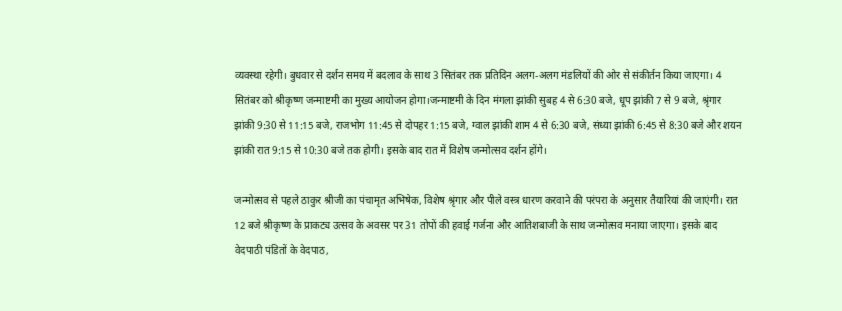व्यवस्था रहेगी। बुधवार से दर्शन समय में बदलाव के साथ 3 सितंबर तक प्रतिदिन अलग-अलग मंडलियों की ओर से संकीर्तन किया जाएगा। 4 सितंबर को श्रीकृष्ण जन्माष्टमी का मुख्य आयोजन होगा।जन्माष्टमी के दिन मंगला झांकी सुबह 4 से 6:30 बजे, धूप झांकी 7 से 9 बजे, श्रृंगार झांकी 9:30 से 11:15 बजे, राजभोग 11:45 से दोपहर 1:15 बजे, ग्वाल झांकी शाम 4 से 6:30 बजे, संध्या झांकी 6:45 से 8:30 बजे और शयन झांकी रात 9:15 से 10:30 बजे तक होगी। इसके बाद रात में विशेष जन्मोत्सव दर्शन होंगे।

जन्मोत्सव से पहले ठाकुर श्रीजी का पंचामृत अभिषेक, विशेष श्रृंगार और पीले वस्त्र धारण करवाने की परंपरा के अनुसार तैयारियां की जाएंगी। रात 12 बजे श्रीकृष्ण के प्राकट्य उत्सव के अवसर पर 31 तोपों की हवाई गर्जना और आतिशबाजी के साथ जन्मोत्सव मनाया जाएगा। इसके बाद वेदपाठी पंडितों के वेदपाठ,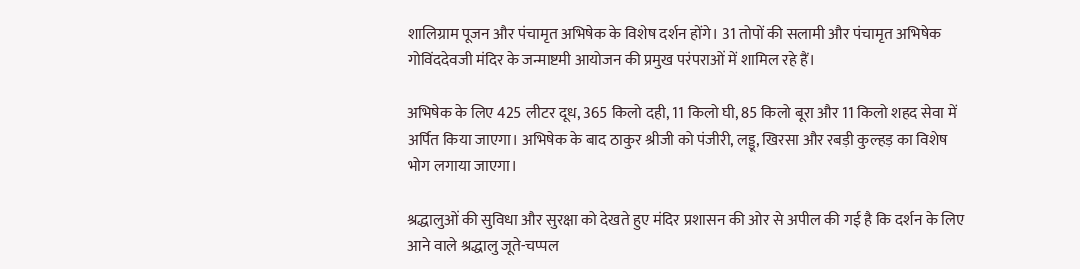शालिग्राम पूजन और पंचामृत अभिषेक के विशेष दर्शन होंगे। 31 तोपों की सलामी और पंचामृत अभिषेक गोविंददेवजी मंदिर के जन्माष्टमी आयोजन की प्रमुख परंपराओं में शामिल रहे हैं।

अभिषेक के लिए 425 लीटर दूध, 365 किलो दही, 11 किलो घी, 85 किलो बूरा और 11 किलो शहद सेवा में अर्पित किया जाएगा। अभिषेक के बाद ठाकुर श्रीजी को पंजीरी, लड्डू, खिरसा और रबड़ी कुल्हड़ का विशेष भोग लगाया जाएगा।

श्रद्धालुओं की सुविधा और सुरक्षा को देखते हुए मंदिर प्रशासन की ओर से अपील की गई है कि दर्शन के लिए आने वाले श्रद्धालु जूते-चप्पल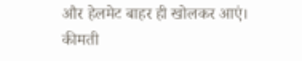और हेलमेट बाहर ही खोलकर आएं। कीमती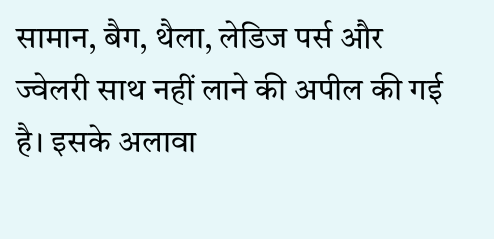सामान, बैग, थैला, लेडिज पर्स और ज्वेलरी साथ नहीं लाने की अपील की गई है। इसके अलावा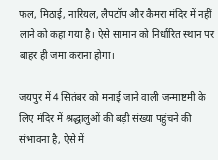फल, मिठाई, नारियल, लैपटॉप और कैमरा मंदिर में नहीं लाने को कहा गया है। ऐसे सामान को निर्धारित स्थान पर बाहर ही जमा कराना होगा।

जयपुर में 4 सितंबर को मनाई जाने वाली जन्माष्टमी के लिए मंदिर में श्रद्धालुओं की बड़ी संख्या पहुंचने की संभावना है, ऐसे में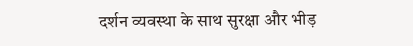दर्शन व्यवस्था के साथ सुरक्षा और भीड़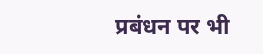प्रबंधन पर भी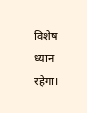विशेष ध्यान रहेगा।